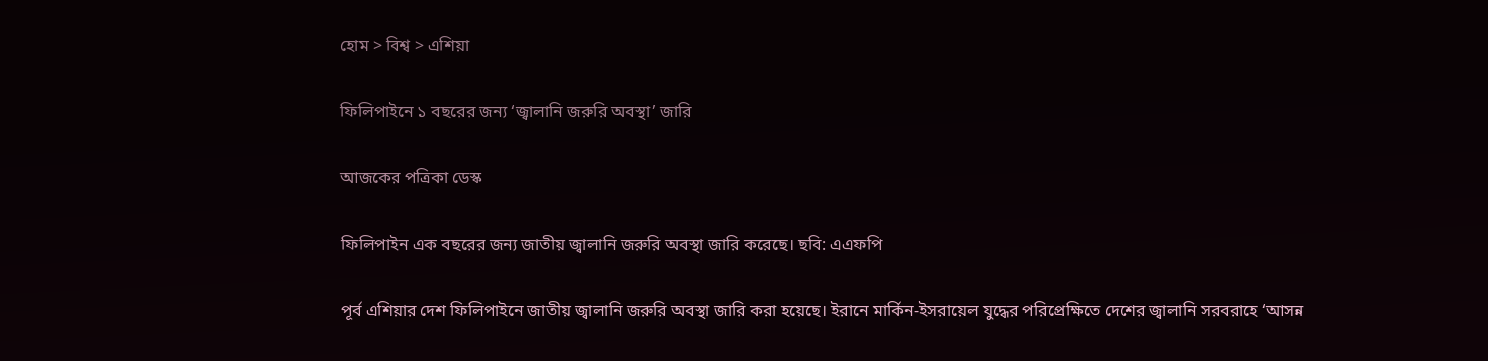হোম > বিশ্ব > এশিয়া

ফিলিপাইনে ১ বছরের জন্য ‘জ্বালানি জরুরি অবস্থা’ জারি

আজকের পত্রিকা ডেস্ক

ফিলিপাইন এক বছরের জন্য জাতীয় জ্বালানি জরুরি অবস্থা জারি করেছে। ছবি: এএফপি

পূর্ব এশিয়ার দেশ ফিলিপাইনে জাতীয় জ্বালানি জরুরি অবস্থা জারি করা হয়েছে। ইরানে মার্কিন-ইসরায়েল যুদ্ধের পরিপ্রেক্ষিতে দেশের জ্বালানি সরবরাহে ‘আসন্ন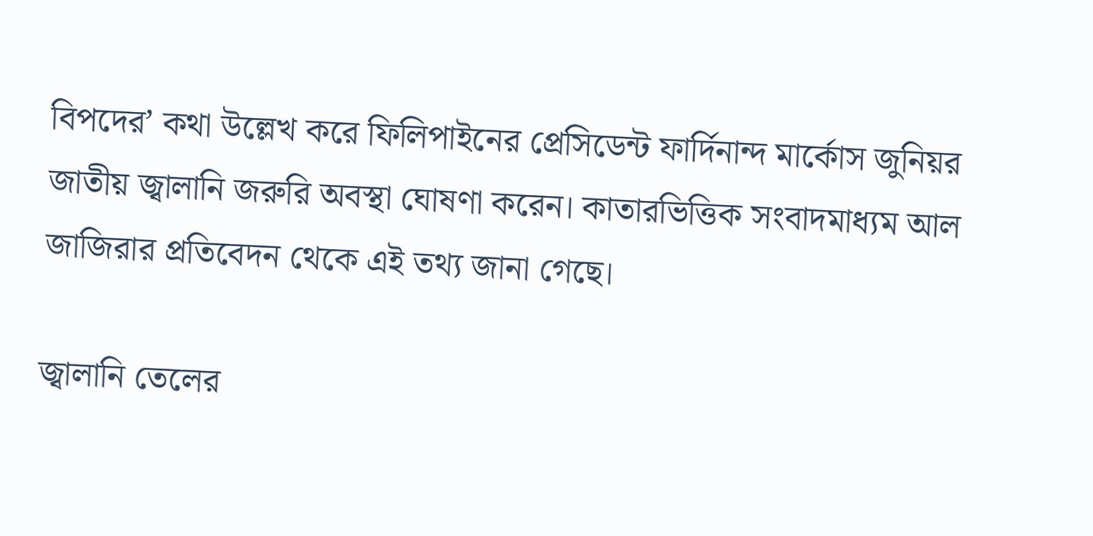বিপদের’ কথা উল্লেখ করে ফিলিপাইনের প্রেসিডেন্ট ফার্দিনান্দ মার্কোস জুনিয়র জাতীয় জ্বালানি জরুরি অবস্থা ঘোষণা করেন। কাতারভিত্তিক সংবাদমাধ্যম আল জাজিরার প্রতিবেদন থেকে এই তথ্য জানা গেছে।

জ্বালানি তেলের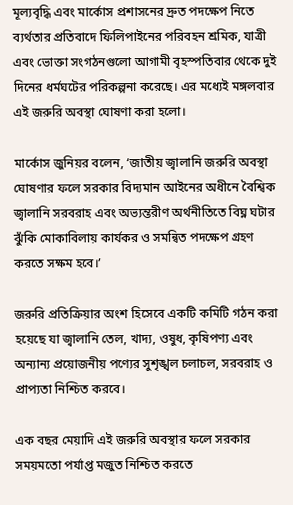মূল্যবৃদ্ধি এবং মার্কোস প্রশাসনের দ্রুত পদক্ষেপ নিতে ব্যর্থতার প্রতিবাদে ফিলিপাইনের পরিবহন শ্রমিক, যাত্রী এবং ভোক্তা সংগঠনগুলো আগামী বৃহস্পতিবার থেকে দুই দিনের ধর্মঘটের পরিকল্পনা করেছে। এর মধ্যেই মঙ্গলবার এই জরুরি অবস্থা ঘোষণা করা হলো।

মার্কোস জুনিয়র বলেন, ‘জাতীয় জ্বালানি জরুরি অবস্থা ঘোষণার ফলে সরকার বিদ্যমান আইনের অধীনে বৈশ্বিক জ্বালানি সরবরাহ এবং অভ্যন্তরীণ অর্থনীতিতে বিঘ্ন ঘটার ঝুঁকি মোকাবিলায় কার্যকর ও সমন্বিত পদক্ষেপ গ্রহণ করতে সক্ষম হবে।’

জরুরি প্রতিক্রিয়ার অংশ হিসেবে একটি কমিটি গঠন করা হয়েছে যা জ্বালানি তেল, খাদ্য, ওষুধ, কৃষিপণ্য এবং অন্যান্য প্রয়োজনীয় পণ্যের সুশৃঙ্খল চলাচল, সরবরাহ ও প্রাপ্যতা নিশ্চিত করবে।

এক বছর মেয়াদি এই জরুরি অবস্থার ফলে সরকার সময়মতো পর্যাপ্ত মজুত নিশ্চিত করতে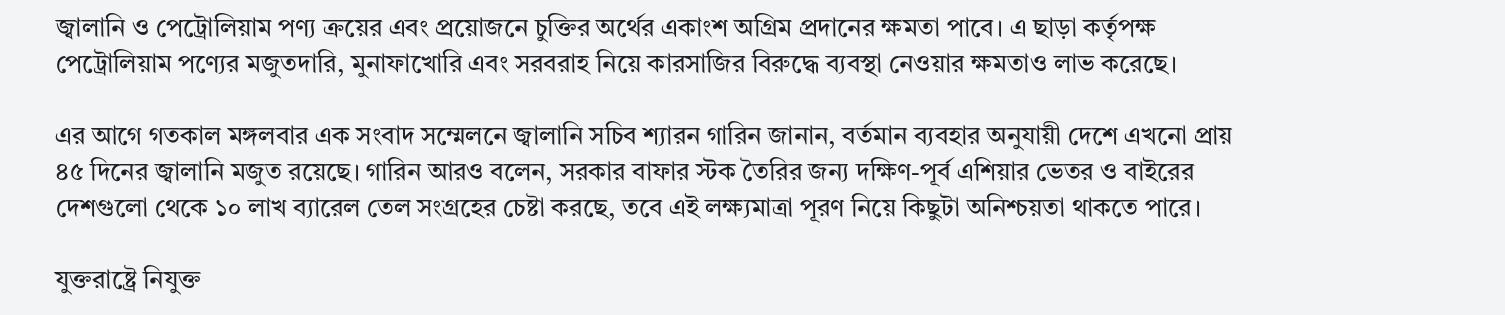জ্বালানি ও পেট্রোলিয়াম পণ্য ক্রয়ের এবং প্রয়োজনে চুক্তির অর্থের একাংশ অগ্রিম প্রদানের ক্ষমতা পাবে। এ ছাড়া কর্তৃপক্ষ পেট্রোলিয়াম পণ্যের মজুতদারি, মুনাফাখোরি এবং সরবরাহ নিয়ে কারসাজির বিরুদ্ধে ব্যবস্থা নেওয়ার ক্ষমতাও লাভ করেছে।

এর আগে গতকাল মঙ্গলবার এক সংবাদ সম্মেলনে জ্বালানি সচিব শ্যারন গারিন জানান, বর্তমান ব্যবহার অনুযায়ী দেশে এখনো প্রায় ৪৫ দিনের জ্বালানি মজুত রয়েছে। গারিন আরও বলেন, সরকার বাফার স্টক তৈরির জন্য দক্ষিণ-পূর্ব এশিয়ার ভেতর ও বাইরের দেশগুলো থেকে ১০ লাখ ব্যারেল তেল সংগ্রহের চেষ্টা করছে, তবে এই লক্ষ্যমাত্রা পূরণ নিয়ে কিছুটা অনিশ্চয়তা থাকতে পারে।

যুক্তরাষ্ট্রে নিযুক্ত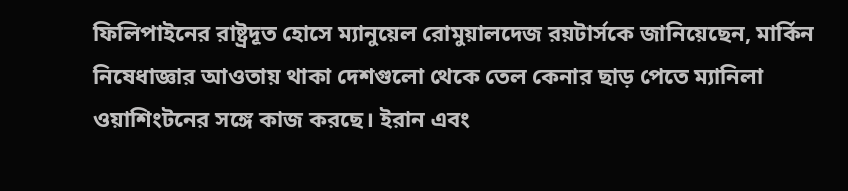ফিলিপাইনের রাষ্ট্রদূত হোসে ম্যানুয়েল রোমুয়ালদেজ রয়টার্সকে জানিয়েছেন, মার্কিন নিষেধাজ্ঞার আওতায় থাকা দেশগুলো থেকে তেল কেনার ছাড় পেতে ম্যানিলা ওয়াশিংটনের সঙ্গে কাজ করছে। ইরান এবং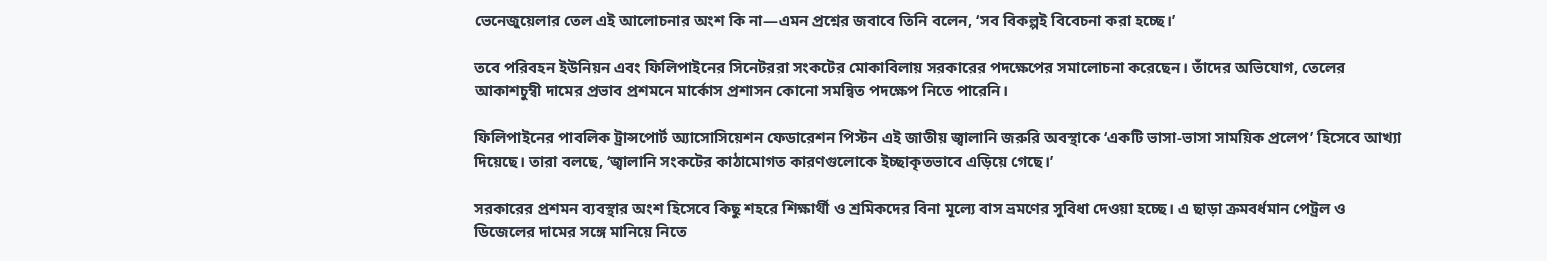ভেনেজুয়েলার তেল এই আলোচনার অংশ কি না—এমন প্রশ্নের জবাবে তিনি বলেন, ‘সব বিকল্পই বিবেচনা করা হচ্ছে।’

তবে পরিবহন ইউনিয়ন এবং ফিলিপাইনের সিনেটররা সংকটের মোকাবিলায় সরকারের পদক্ষেপের সমালোচনা করেছেন। তাঁদের অভিযোগ, তেলের আকাশচুম্বী দামের প্রভাব প্রশমনে মার্কোস প্রশাসন কোনো সমন্বিত পদক্ষেপ নিতে পারেনি।

ফিলিপাইনের পাবলিক ট্রান্সপোর্ট অ্যাসোসিয়েশন ফেডারেশন পিস্টন এই জাতীয় জ্বালানি জরুরি অবস্থাকে ‘একটি ভাসা-ভাসা সাময়িক প্রলেপ’ হিসেবে আখ্যা দিয়েছে। তারা বলছে, ‘জ্বালানি সংকটের কাঠামোগত কারণগুলোকে ইচ্ছাকৃতভাবে এড়িয়ে গেছে।’

সরকারের প্রশমন ব্যবস্থার অংশ হিসেবে কিছু শহরে শিক্ষার্থী ও শ্রমিকদের বিনা মূল্যে বাস ভ্রমণের সুবিধা দেওয়া হচ্ছে। এ ছাড়া ক্রমবর্ধমান পেট্রল ও ডিজেলের দামের সঙ্গে মানিয়ে নিতে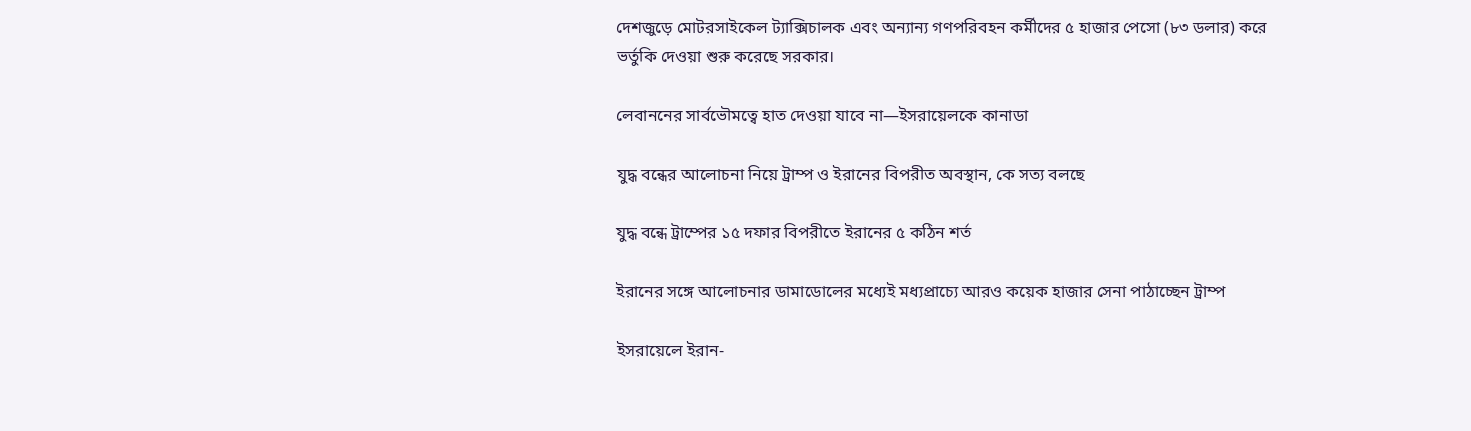দেশজুড়ে মোটরসাইকেল ট্যাক্সিচালক এবং অন্যান্য গণপরিবহন কর্মীদের ৫ হাজার পেসো (৮৩ ডলার) করে ভর্তুকি দেওয়া শুরু করেছে সরকার।

লেবাননের সার্বভৌমত্বে হাত দেওয়া যাবে না—ইসরায়েলকে কানাডা

যুদ্ধ বন্ধের আলোচনা নিয়ে ট্রাম্প ও ইরানের বিপরীত অবস্থান, কে সত্য বলছে

যুদ্ধ বন্ধে ট্রাম্পের ১৫ দফার বিপরীতে ইরানের ৫ কঠিন শর্ত

ইরানের সঙ্গে আলোচনার ডামাডোলের মধ্যেই মধ্যপ্রাচ্যে আরও কয়েক হাজার সেনা পাঠাচ্ছেন ট্রাম্প

ইসরায়েলে ইরান-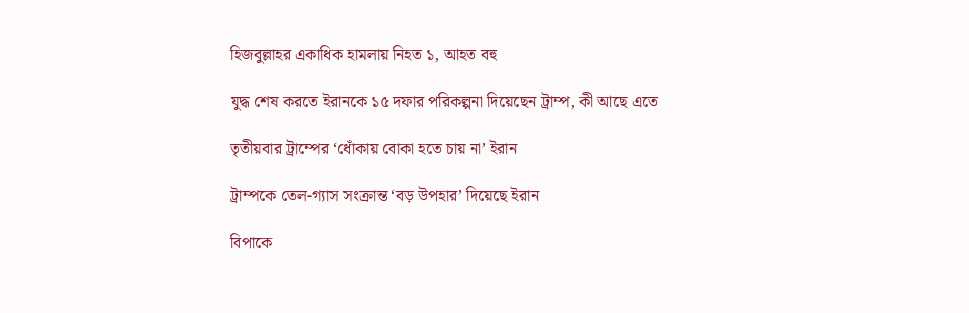হিজবুল্লাহর একাধিক হামলায় নিহত ১, আহত বহু

যুদ্ধ শেষ করতে ইরানকে ১৫ দফার পরিকল্পনা দিয়েছেন ট্রাম্প, কী আছে এতে

তৃতীয়বার ট্রাম্পের ‘ধোঁকায় বোকা হতে চায় না’ ইরান

ট্রাম্পকে তেল-গ্যাস সংক্রান্ত ‘বড় উপহার’ দিয়েছে ইরান

বিপাকে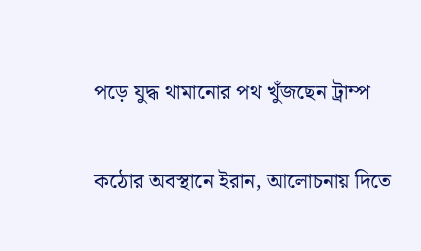পড়ে যুদ্ধ থামানোর পথ খুঁজছেন ট্রাম্প

কঠোর অবস্থানে ইরান, আলোচনায় দিতে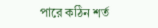পারে কঠিন শর্ত